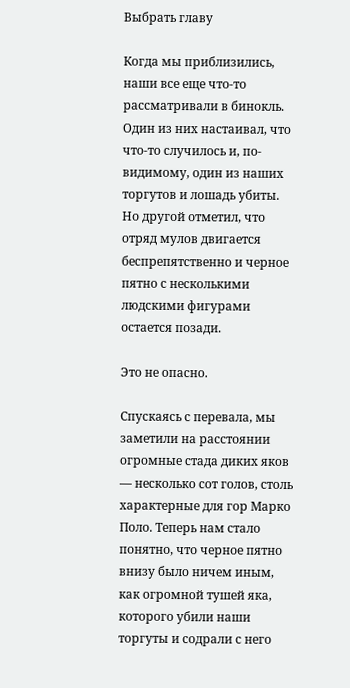Выбрать главу

Когда мы приблизились, наши все еще что-то рассматривали в бинокль. Один из них настаивал, что что-то случилось и, по-видимому, один из наших торгутов и лошадь убиты. Но другой отметил, что отряд мулов двигается беспрепятственно и черное пятно с несколькими людскими фигурами остается позади.

Это не опасно.

Спускаясь с перевала, мы заметили на расстоянии огромные стада диких яков — несколько сот голов, столь характерные для гор Марко Поло. Теперь нам стало понятно, что черное пятно внизу было ничем иным, как огромной тушей яка, которого убили наши торгуты и содрали с него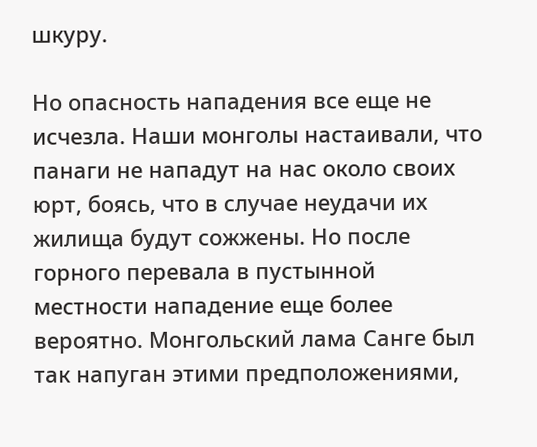шкуру.

Но опасность нападения все еще не исчезла. Наши монголы настаивали, что панаги не нападут на нас около своих юрт, боясь, что в случае неудачи их жилища будут сожжены. Но после горного перевала в пустынной местности нападение еще более вероятно. Монгольский лама Санге был так напуган этими предположениями,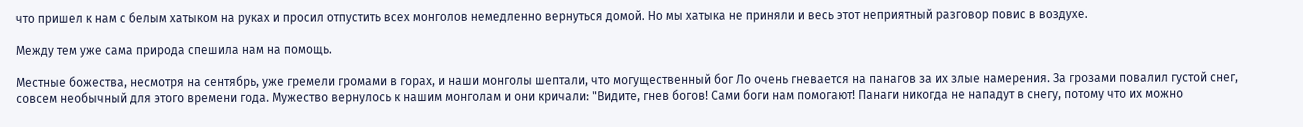что пришел к нам с белым хатыком на руках и просил отпустить всех монголов немедленно вернуться домой. Но мы хатыка не приняли и весь этот неприятный разговор повис в воздухе.

Между тем уже сама природа спешила нам на помощь.

Местные божества, несмотря на сентябрь, уже гремели громами в горах, и наши монголы шептали, что могущественный бог Ло очень гневается на панагов за их злые намерения. За грозами повалил густой снег, совсем необычный для этого времени года. Мужество вернулось к нашим монголам и они кричали: "Видите, гнев богов! Сами боги нам помогают! Панаги никогда не нападут в снегу, потому что их можно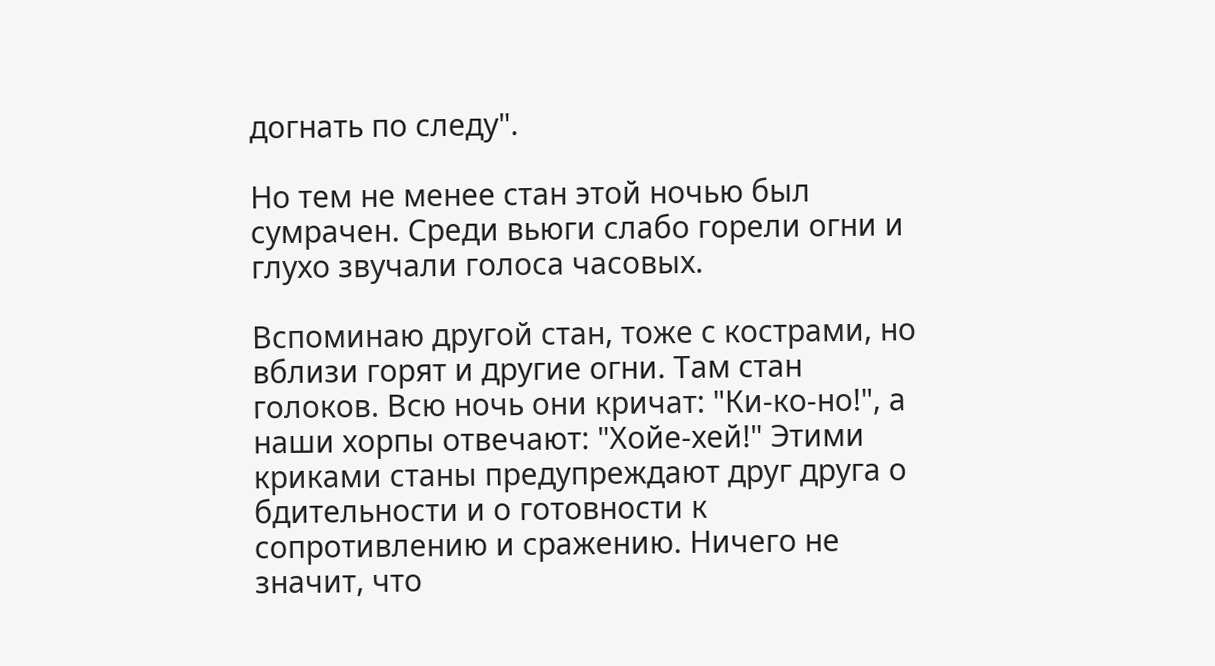догнать по следу".

Но тем не менее стан этой ночью был сумрачен. Среди вьюги слабо горели огни и глухо звучали голоса часовых.

Вспоминаю другой стан, тоже с кострами, но вблизи горят и другие огни. Там стан голоков. Всю ночь они кричат: "Ки-ко-но!", а наши хорпы отвечают: "Хойе-хей!" Этими криками станы предупреждают друг друга о бдительности и о готовности к сопротивлению и сражению. Ничего не значит, что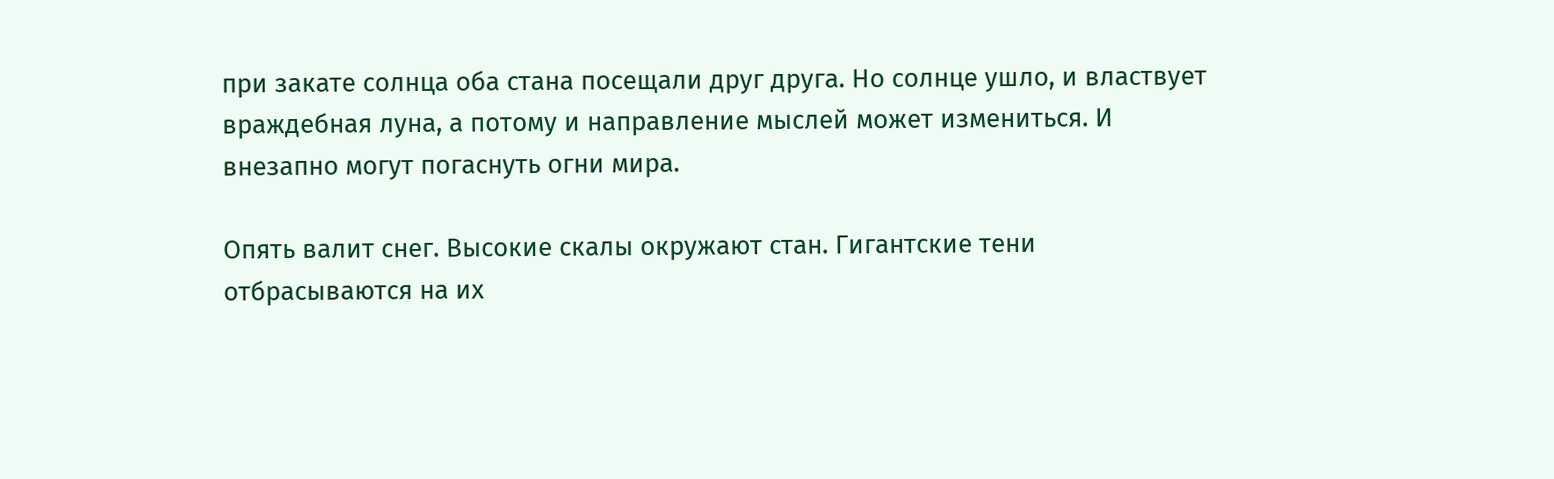при закате солнца оба стана посещали друг друга. Но солнце ушло, и властвует враждебная луна, а потому и направление мыслей может измениться. И внезапно могут погаснуть огни мира.

Опять валит снег. Высокие скалы окружают стан. Гигантские тени отбрасываются на их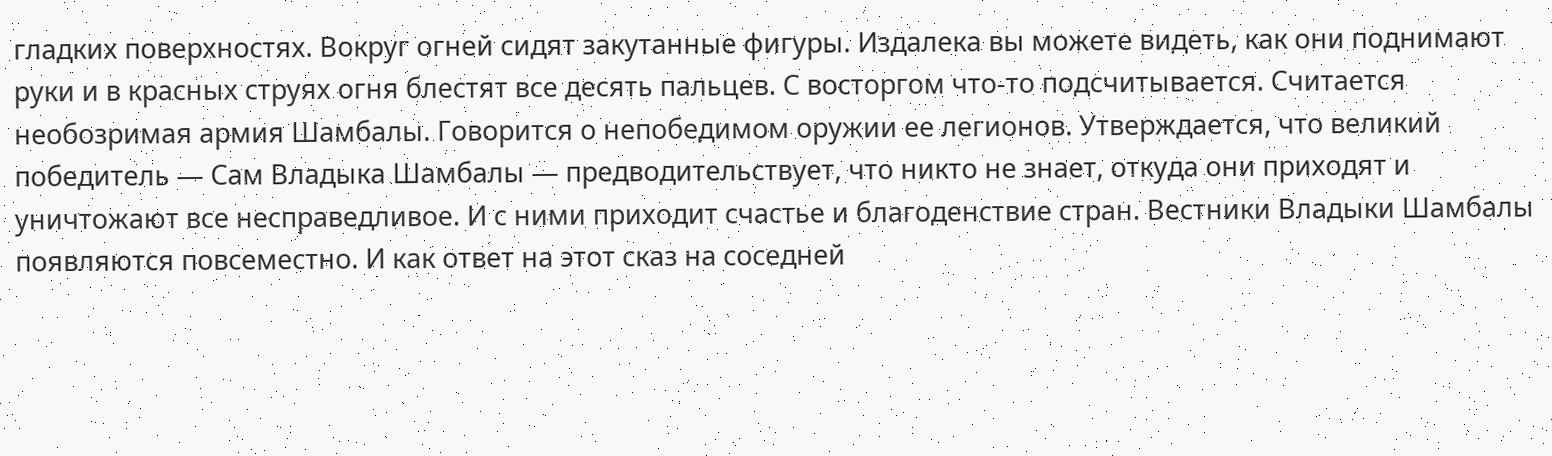гладких поверхностях. Вокруг огней сидят закутанные фигуры. Издалека вы можете видеть, как они поднимают руки и в красных струях огня блестят все десять пальцев. С восторгом что-то подсчитывается. Считается необозримая армия Шамбалы. Говорится о непобедимом оружии ее легионов. Утверждается, что великий победитель — Сам Владыка Шамбалы — предводительствует, что никто не знает, откуда они приходят и уничтожают все несправедливое. И с ними приходит счастье и благоденствие стран. Вестники Владыки Шамбалы появляются повсеместно. И как ответ на этот сказ на соседней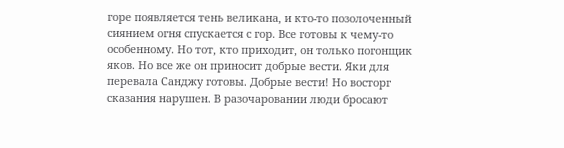горе появляется тень великана, и кто-то позолоченный сиянием огня спускается с гор. Все готовы к чему-то особенному. Но тот, кто приходит, он только погонщик яков. Но все же он приносит добрые вести. Яки для перевала Санджу готовы. Добрые вести! Но восторг сказания нарушен. В разочаровании люди бросают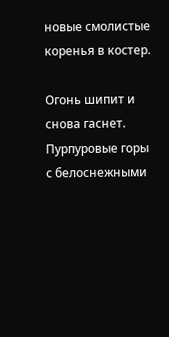новые смолистые коренья в костер.

Огонь шипит и снова гаснет. Пурпуровые горы с белоснежными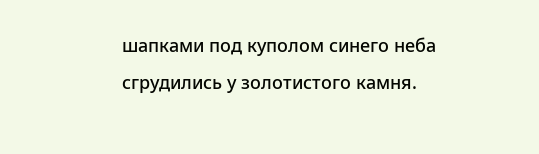шапками под куполом синего неба сгрудились у золотистого камня.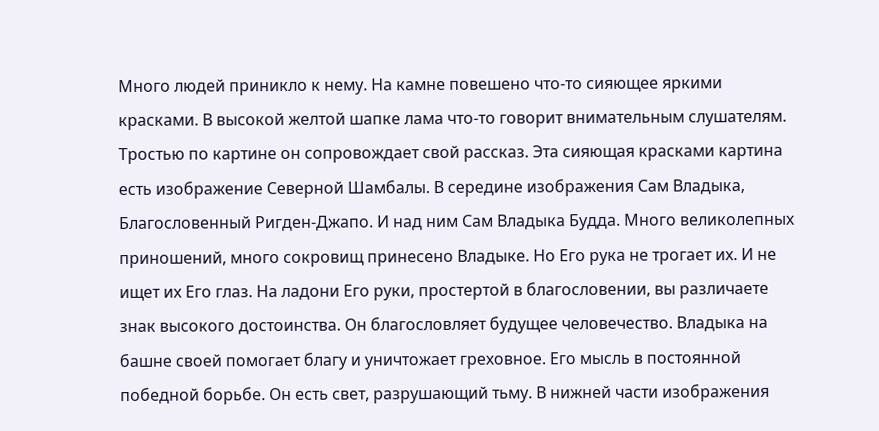Много людей приникло к нему. На камне повешено что-то сияющее яркими красками. В высокой желтой шапке лама что-то говорит внимательным слушателям. Тростью по картине он сопровождает свой рассказ. Эта сияющая красками картина есть изображение Северной Шамбалы. В середине изображения Сам Владыка, Благословенный Ригден-Джапо. И над ним Сам Владыка Будда. Много великолепных приношений, много сокровищ принесено Владыке. Но Его рука не трогает их. И не ищет их Его глаз. На ладони Его руки, простертой в благословении, вы различаете знак высокого достоинства. Он благословляет будущее человечество. Владыка на башне своей помогает благу и уничтожает греховное. Его мысль в постоянной победной борьбе. Он есть свет, разрушающий тьму. В нижней части изображения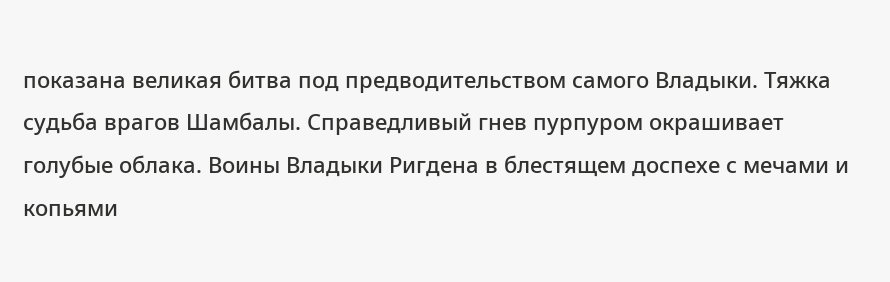показана великая битва под предводительством самого Владыки. Тяжка судьба врагов Шамбалы. Справедливый гнев пурпуром окрашивает голубые облака. Воины Владыки Ригдена в блестящем доспехе с мечами и копьями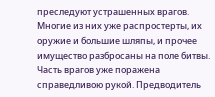преследуют устрашенных врагов. Многие из них уже распростерты, их оружие и большие шляпы, и прочее имущество разбросаны на поле битвы. Часть врагов уже поражена справедливою рукой. Предводитель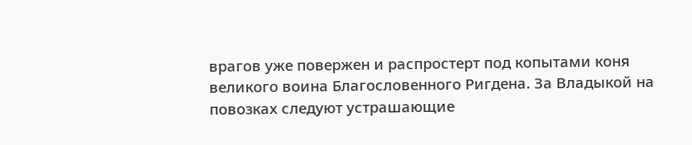врагов уже повержен и распростерт под копытами коня великого воина Благословенного Ригдена. За Владыкой на повозках следуют устрашающие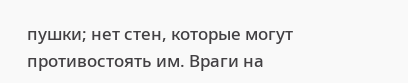пушки; нет стен, которые могут противостоять им. Враги на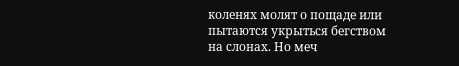коленях молят о пощаде или пытаются укрыться бегством на слонах. Но меч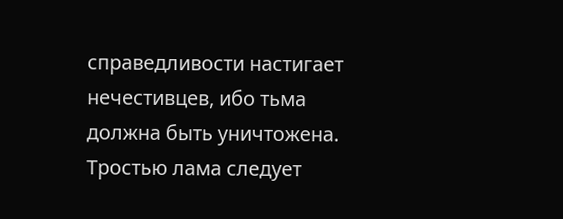справедливости настигает нечестивцев, ибо тьма должна быть уничтожена. Тростью лама следует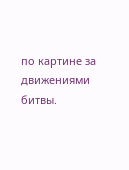по картине за движениями битвы.